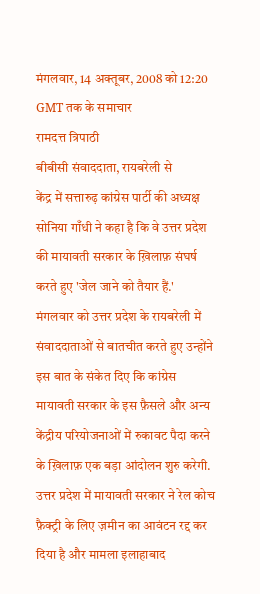मंगलवार, 14 अक्तूबर, 2008 को 12:20 GMT तक के समाचार
रामदत्त त्रिपाठी
बीबीसी संवाददाता, रायबरेली से
केंद्र में सत्तारुढ़ कांग्रेस पार्टी की अध्यक्ष सोनिया गाँधी ने कहा है कि वे उत्तर प्रदेश की मायावती सरकार के ख़िलाफ़ संघर्ष करते हुए 'जेल जाने को तैयार हैं.'
मंगलवार को उत्तर प्रदेश के रायबरेली में संवाददाताओं से बातचीत करते हुए उन्होंने इस बात के संकेत दिए कि कांग्रेस मायावती सरकार के इस फ़ैसले और अन्य केंद्रीय परियोजनाओं में रुकावट पैदा करने के ख़िलाफ़ एक बड़ा आंदोलन शुरु करेगी.
उत्तर प्रदेश में मायावती सरकार ने रेल कोच फ़ैक्ट्री के लिए ज़मीन का आवंटन रद्द कर दिया है और मामला इलाहाबाद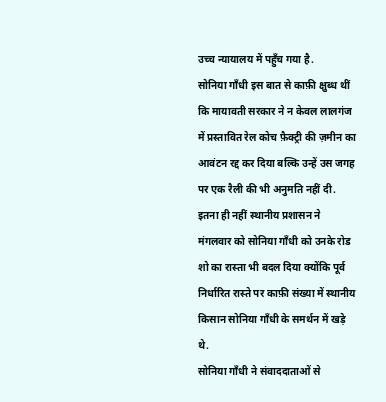उच्च न्यायालय में पहुँच गया है.
सोनिया गाँधी इस बात से काफ़ी क्षुब्ध थीं कि मायावती सरकार ने न केवल लालगंज में प्रस्तावित रेल कोच फ़ैक्ट्री की ज़मीन का आवंटन रद्द कर दिया बल्कि उन्हें उस जगह पर एक रैली की भी अनुमति नहीं दी.
इतना ही नहीं स्थानीय प्रशासन ने मंगलवार को सोनिया गाँधी को उनके रोड शो का रास्ता भी बदल दिया क्योंकि पूर्व निर्धारित रास्ते पर काफ़ी संख्या में स्थानीय किसान सोनिया गाँधी के समर्थन में खड़े थे.
सोनिया गाँधी ने संवाददाताओं से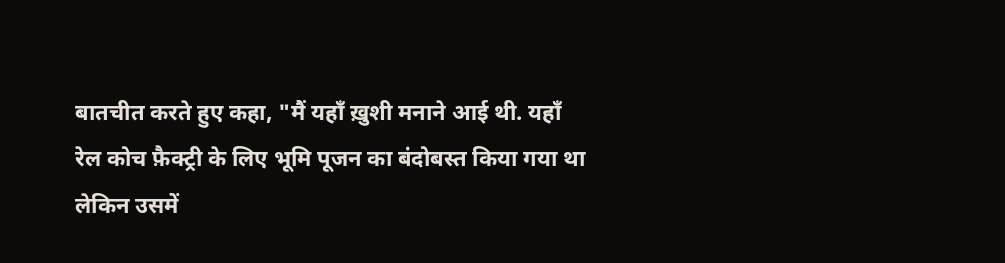बातचीत करते हुए कहा, "मैं यहाँ ख़ुशी मनाने आई थी. यहाँ रेल कोच फ़ैक्ट्री के लिए भूमि पूजन का बंदोबस्त किया गया था लेकिन उसमें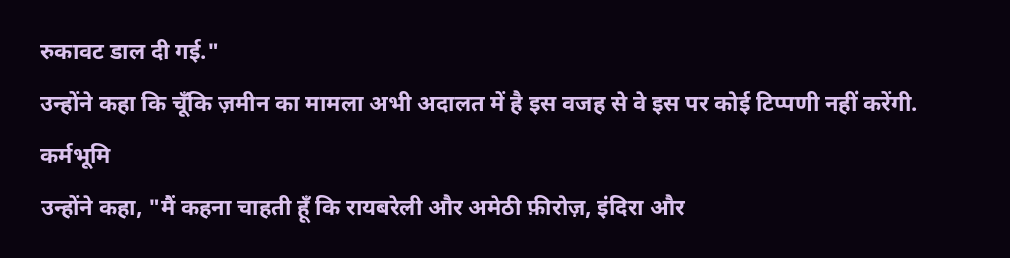रुकावट डाल दी गई."
उन्होंने कहा कि चूँकि ज़मीन का मामला अभी अदालत में है इस वजह से वे इस पर कोई टिप्पणी नहीं करेंगी.
कर्मभूमि
उन्होंने कहा, "मैं कहना चाहती हूँ कि रायबरेली और अमेठी फ़ीरोज़, इंदिरा और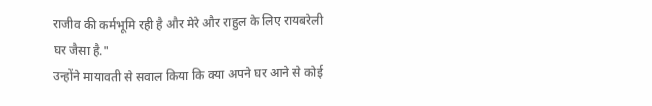राजीव की कर्मभूमि रही है और मेरे और राहुल के लिए रायबरेली घर जैसा है."
उन्होंने मायावती से सवाल किया कि क्या अपने घर आने से कोई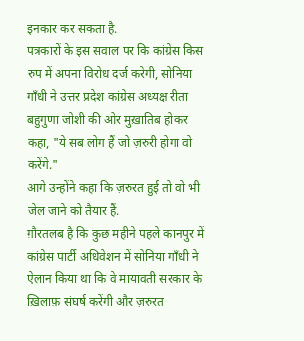इनकार कर सकता है.
पत्रकारों के इस सवाल पर कि कांग्रेस किस रुप में अपना विरोध दर्ज करेगी, सोनिया गाँधी ने उत्तर प्रदेश कांग्रेस अध्यक्ष रीता बहुगुणा जोशी की ओर मुख़ातिब होकर कहा, "ये सब लोग हैं जो ज़रुरी होगा वो करेंगे."
आगे उन्होंने कहा कि ज़रुरत हुई तो वो भी जेल जाने को तैयार हैं.
ग़ौरतलब है कि कुछ महीने पहले कानपुर में कांग्रेस पार्टी अधिवेशन में सोनिया गाँधी ने ऐलान किया था कि वे मायावती सरकार के ख़िलाफ़ संघर्ष करेंगी और ज़रुरत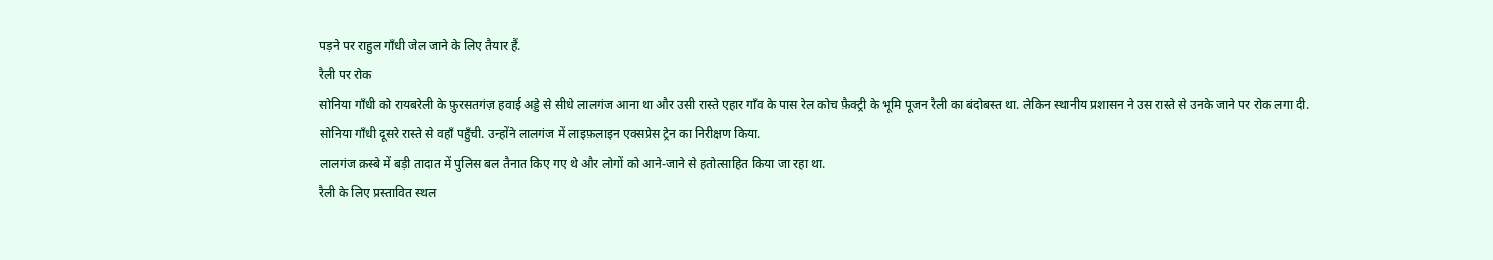पड़ने पर राहुल गाँधी जेल जाने के लिए तैयार हैं.
रैली पर रोक
सोनिया गाँधी को रायबरेली के फ़ुरसतगंज़ हवाई अड्डे से सीधे लालगंज आना था और उसी रास्ते एहार गाँव के पास रेल कोच फ़ैक्ट्री के भूमि पूजन रैली का बंदोबस्त था. लेकिन स्थानीय प्रशासन ने उस रास्ते से उनके जाने पर रोक लगा दी.
सोनिया गाँधी दूसरे रास्ते से वहाँ पहुँची. उन्होंने लालगंज में लाइफ़लाइन एक्सप्रेस ट्रेन का निरीक्षण किया.
लालगंज क़स्बे में बड़ी तादात में पुलिस बल तैनात किए गए थे और लोगों को आने-जाने से हतोत्साहित किया जा रहा था.
रैली के लिए प्रस्तावित स्थल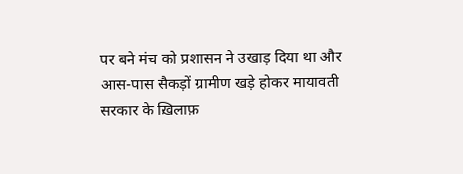पर बने मंच को प्रशासन ने उखाड़ दिया था और आस-पास सैकड़ों ग्रामीण खड़े होकर मायावती सरकार के ख़िलाफ़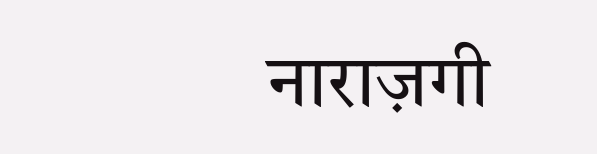नाराज़गी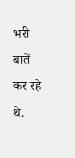भरी बातें कर रहे थे.